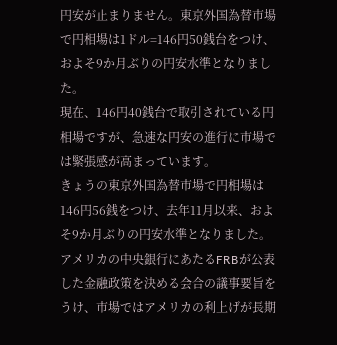円安が止まりません。東京外国為替市場で円相場は1ドル=146円50銭台をつけ、およそ9か月ぶりの円安水準となりました。
現在、146円40銭台で取引されている円相場ですが、急速な円安の進行に市場では緊張感が高まっています。
きょうの東京外国為替市場で円相場は146円56銭をつけ、去年11月以来、およそ9か月ぶりの円安水準となりました。
アメリカの中央銀行にあたるFRBが公表した金融政策を決める会合の議事要旨をうけ、市場ではアメリカの利上げが長期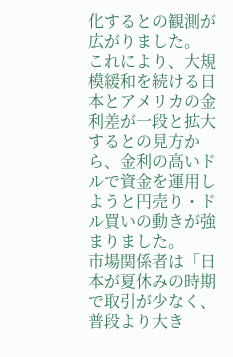化するとの観測が広がりました。
これにより、大規模緩和を続ける日本とアメリカの金利差が一段と拡大するとの見方から、金利の高いドルで資金を運用しようと円売り・ドル買いの動きが強まりました。
市場関係者は「日本が夏休みの時期で取引が少なく、普段より大き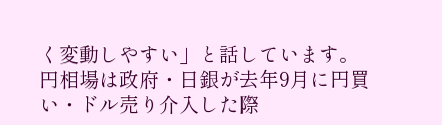く変動しやすい」と話しています。
円相場は政府・日銀が去年9月に円買い・ドル売り介入した際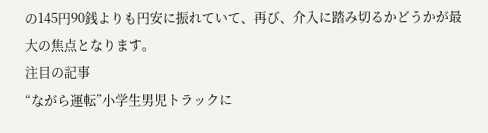の145円90銭よりも円安に振れていて、再び、介入に踏み切るかどうかが最大の焦点となります。
注目の記事
“ながら運転”小学生男児トラックに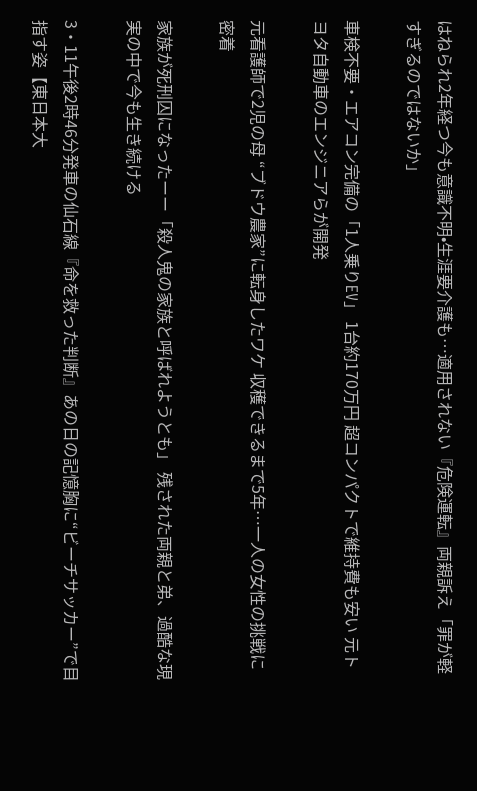はねられ2年経つ今も意識不明•生涯要介護も…適用されない『危険運転』両親訴え「罪が軽すぎるのではないか」

車検不要・エアコン完備の「1人乗りEV」 1台約170万円 超コンパクトで維持費も安い 元トヨタ自動車のエンジニアらが開発

元看護師で2児の母 “ブドウ農家”に転身したワケ 収穫できるまで5年…一人の女性の挑戦に密着

家族が死刑囚になったーー「殺人鬼の家族と呼ばれようとも」 残された両親と弟、過酷な現実の中で今も生き続ける

3・11午後2時46分発車の仙石線『命を救った判断』あの日の記憶胸に“ビーチサッカー”で目指す姿【東日本大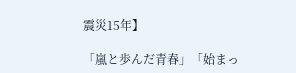震災15年】

「嵐と歩んだ青春」「始まっ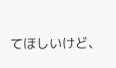てほしいけど、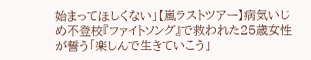始まってほしくない」【嵐ラストツアー】病気いじめ不登校『ファイトソング』で救われた25歳女性が誓う「楽しんで生きていこう」